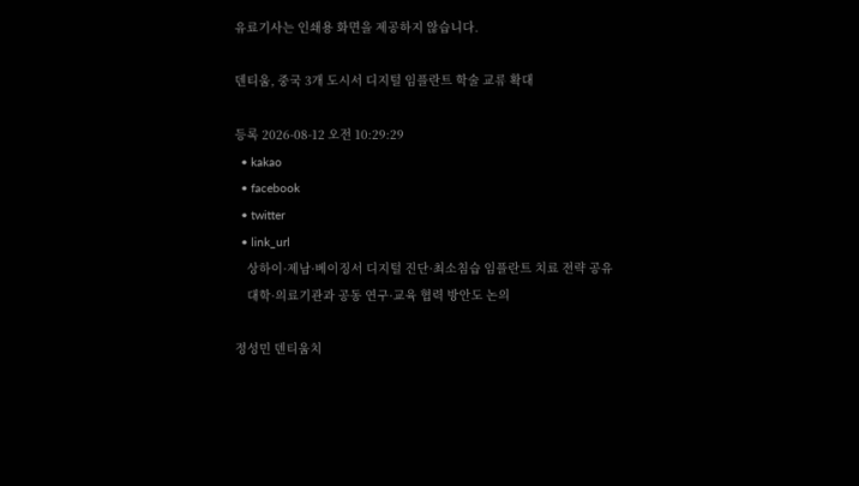유료기사는 인쇄용 화면을 제공하지 않습니다.

덴티움, 중국 3개 도시서 디지털 임플란트 학술 교류 확대

등록 2026-08-12 오전 10:29:29
  • kakao
  • facebook
  • twitter
  • link_url
    상하이·제남·베이징서 디지털 진단·최소침습 임플란트 치료 전략 공유
    대학·의료기관과 공동 연구·교육 협력 방안도 논의

정성민 덴티움치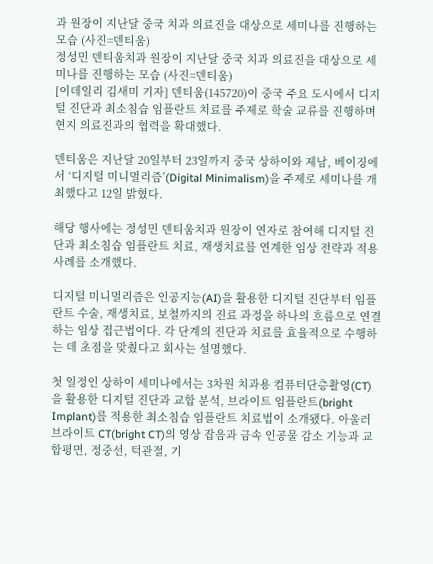과 원장이 지난달 중국 치과 의료진을 대상으로 세미나를 진행하는 모습 (사진=덴티움)
정성민 덴티움치과 원장이 지난달 중국 치과 의료진을 대상으로 세미나를 진행하는 모습 (사진=덴티움)
[이데일리 김새미 기자] 덴티움(145720)이 중국 주요 도시에서 디지털 진단과 최소침습 임플란트 치료를 주제로 학술 교류를 진행하며 현지 의료진과의 협력을 확대했다.

덴티움은 지난달 20일부터 23일까지 중국 상하이와 제남, 베이징에서 ‘디지털 미니멀리즘’(Digital Minimalism)을 주제로 세미나를 개최했다고 12일 밝혔다.

해당 행사에는 정성민 덴티움치과 원장이 연자로 참여해 디지털 진단과 최소침습 임플란트 치료, 재생치료를 연계한 임상 전략과 적용 사례를 소개했다.

디지털 미니멀리즘은 인공지능(AI)을 활용한 디지털 진단부터 임플란트 수술, 재생치료, 보철까지의 진료 과정을 하나의 흐름으로 연결하는 임상 접근법이다. 각 단계의 진단과 치료를 효율적으로 수행하는 데 초점을 맞췄다고 회사는 설명했다.

첫 일정인 상하이 세미나에서는 3차원 치과용 컴퓨터단층촬영(CT)을 활용한 디지털 진단과 교합 분석, 브라이트 임플란트(bright Implant)를 적용한 최소침습 임플란트 치료법이 소개됐다. 아울러 브라이트 CT(bright CT)의 영상 잡음과 금속 인공물 감소 기능과 교합평면, 정중선, 턱관절, 기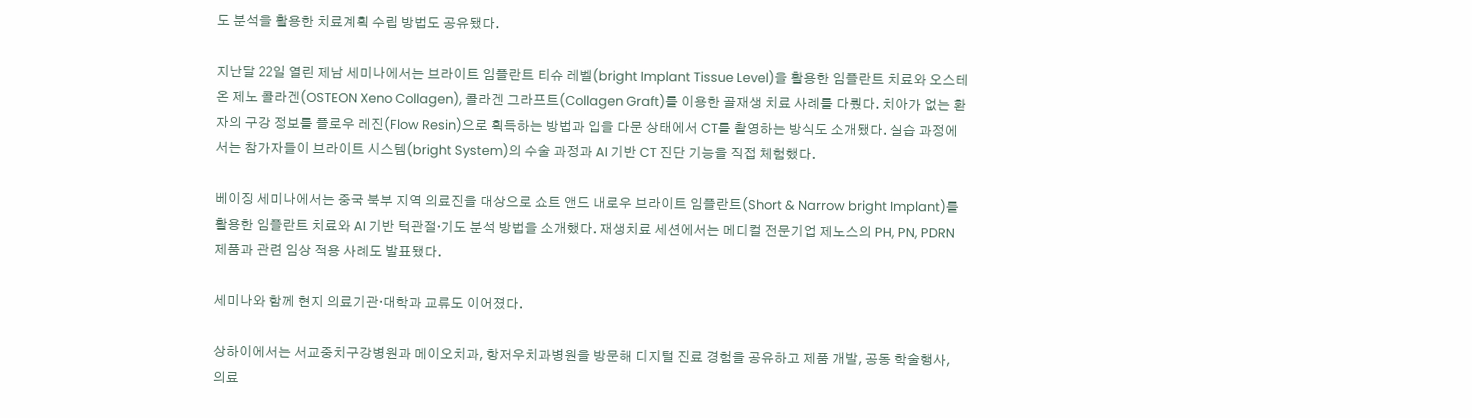도 분석을 활용한 치료계획 수립 방법도 공유됐다.

지난달 22일 열린 제남 세미나에서는 브라이트 임플란트 티슈 레벨(bright Implant Tissue Level)을 활용한 임플란트 치료와 오스테온 제노 콜라겐(OSTEON Xeno Collagen), 콜라겐 그라프트(Collagen Graft)를 이용한 골재생 치료 사례를 다뤘다. 치아가 없는 환자의 구강 정보를 플로우 레진(Flow Resin)으로 획득하는 방법과 입을 다문 상태에서 CT를 촬영하는 방식도 소개됐다. 실습 과정에서는 참가자들이 브라이트 시스템(bright System)의 수술 과정과 AI 기반 CT 진단 기능을 직접 체험했다.

베이징 세미나에서는 중국 북부 지역 의료진을 대상으로 쇼트 앤드 내로우 브라이트 임플란트(Short & Narrow bright Implant)를 활용한 임플란트 치료와 AI 기반 턱관절·기도 분석 방법을 소개했다. 재생치료 세션에서는 메디컬 전문기업 제노스의 PH, PN, PDRN 제품과 관련 임상 적용 사례도 발표됐다.

세미나와 함께 현지 의료기관·대학과 교류도 이어졌다.

상하이에서는 서교중치구강병원과 메이오치과, 항저우치과병원을 방문해 디지털 진료 경험을 공유하고 제품 개발, 공동 학술행사, 의료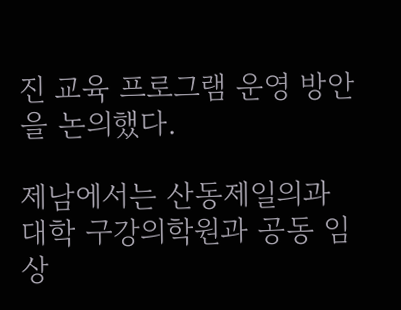진 교육 프로그램 운영 방안을 논의했다.

제남에서는 산동제일의과대학 구강의학원과 공동 임상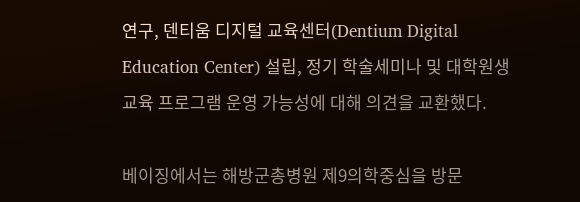연구, 덴티움 디지털 교육센터(Dentium Digital Education Center) 설립, 정기 학술세미나 및 대학원생 교육 프로그램 운영 가능성에 대해 의견을 교환했다.

베이징에서는 해방군총병원 제9의학중심을 방문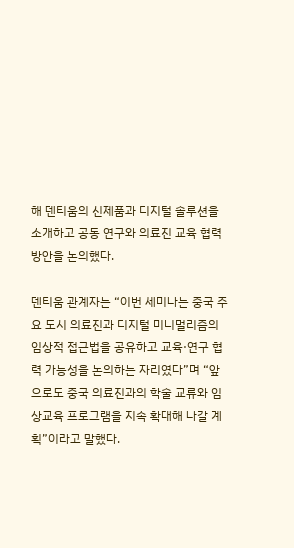해 덴티움의 신제품과 디지털 솔루션을 소개하고 공동 연구와 의료진 교육 협력 방안을 논의했다.

덴티움 관계자는 “이번 세미나는 중국 주요 도시 의료진과 디지털 미니멀리즘의 임상적 접근법을 공유하고 교육·연구 협력 가능성을 논의하는 자리였다”며 “앞으로도 중국 의료진과의 학술 교류와 임상교육 프로그램을 지속 확대해 나갈 계획”이라고 말했다.